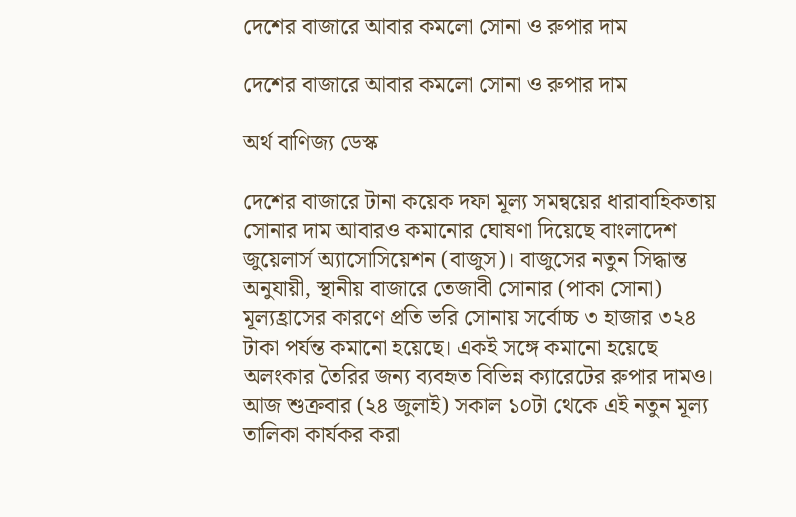দেশের বাজারে আবার কমলো সোনা ও রুপার দাম

দেশের বাজারে আবার কমলো সোনা ও রুপার দাম

অর্থ বাণিজ্য ডেস্ক

দেশের বাজারে টানা কয়েক দফা মূল্য সমন্বয়ের ধারাবাহিকতায় সোনার দাম আবারও কমানোর ঘোষণা দিয়েছে বাংলাদেশ জুয়েলার্স অ্যাসোসিয়েশন (বাজুস)। বাজুসের নতুন সিদ্ধান্ত অনুযায়ী, স্থানীয় বাজারে তেজাবী সোনার (পাকা সোনা) মূল্যহ্রাসের কারণে প্রতি ভরি সোনায় সর্বোচ্চ ৩ হাজার ৩২৪ টাকা পর্যন্ত কমানো হয়েছে। একই সঙ্গে কমানো হয়েছে অলংকার তৈরির জন্য ব্যবহৃত বিভিন্ন ক্যারেটের রুপার দামও। আজ শুক্রবার (২৪ জুলাই) সকাল ১০টা থেকে এই নতুন মূল্য তালিকা কার্যকর করা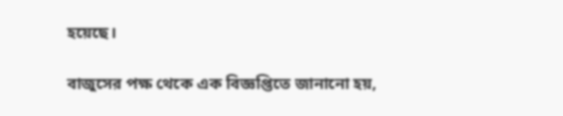হয়েছে।

বাজুসের পক্ষ থেকে এক বিজ্ঞপ্তিতে জানানো হয়,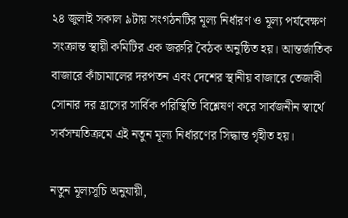২৪ জুলাই সকাল ৯টায় সংগঠনটির মূল্য নির্ধারণ ও মূল্য পর্যবেক্ষণ সংক্রান্ত স্থায়ী কমিটির এক জরুরি বৈঠক অনুষ্ঠিত হয়। আন্তর্জাতিক বাজারে কাঁচামালের দরপতন এবং দেশের স্থানীয় বাজারে তেজাবী সোনার দর হ্রাসের সার্বিক পরিস্থিতি বিশ্লেষণ করে সার্বজনীন স্বার্থে সর্বসম্মতিক্রমে এই নতুন মূল্য নির্ধারণের সিদ্ধান্ত গৃহীত হয়।

নতুন মূল্যসূচি অনুযায়ী,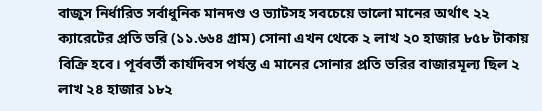বাজুস নির্ধারিত সর্বাধুনিক মানদণ্ড ও ভ্যাটসহ সবচেয়ে ভালো মানের অর্থাৎ ২২ ক্যারেটের প্রতি ভরি (১১.৬৬৪ গ্রাম) সোনা এখন থেকে ২ লাখ ২০ হাজার ৮৫৮ টাকায় বিক্রি হবে। পূর্ববর্তী কার্যদিবস পর্যন্ত এ মানের সোনার প্রতি ভরির বাজারমূল্য ছিল ২ লাখ ২৪ হাজার ১৮২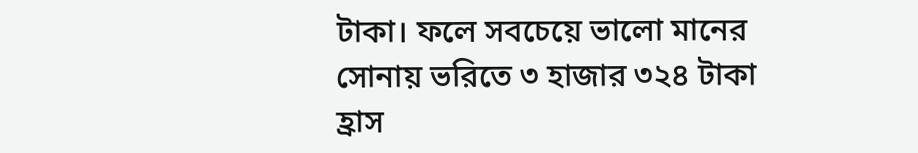টাকা। ফলে সবচেয়ে ভালো মানের সোনায় ভরিতে ৩ হাজার ৩২৪ টাকা হ্রাস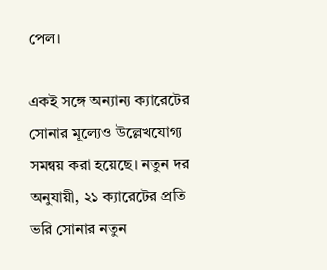পেল।

একই সঙ্গে অন্যান্য ক্যারেটের সোনার মূল্যেও উল্লেখযোগ্য সমন্বয় করা হয়েছে। নতুন দর অনুযায়ী, ২১ ক্যারেটের প্রতি ভরি সোনার নতুন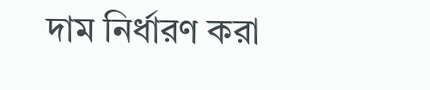দাম নির্ধারণ করা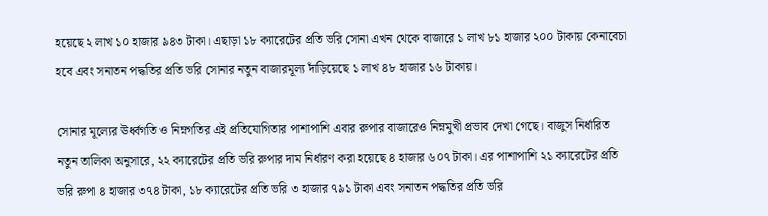হয়েছে ২ লাখ ১০ হাজার ৯৪৩ টাকা। এছাড়া ১৮ ক্যারেটের প্রতি ভরি সোনা এখন থেকে বাজারে ১ লাখ ৮১ হাজার ২০০ টাকায় কেনাবেচা হবে এবং সনাতন পদ্ধতির প্রতি ভরি সোনার নতুন বাজারমূল্য দাঁড়িয়েছে ১ লাখ ৪৮ হাজার ১৬ টাকায়।

সোনার মূল্যের ঊর্ধ্বগতি ও নিম্নগতির এই প্রতিযোগিতার পাশাপাশি এবার রুপার বাজারেও নিম্নমুখী প্রভাব দেখা গেছে। বাজুস নির্ধারিত নতুন তালিকা অনুসারে, ২২ ক্যারেটের প্রতি ভরি রুপার দাম নির্ধারণ করা হয়েছে ৪ হাজার ৬০৭ টাকা। এর পাশাপাশি ২১ ক্যারেটের প্রতি ভরি রুপা ৪ হাজার ৩৭৪ টাকা, ১৮ ক্যারেটের প্রতি ভরি ৩ হাজার ৭৯১ টাকা এবং সনাতন পদ্ধতির প্রতি ভরি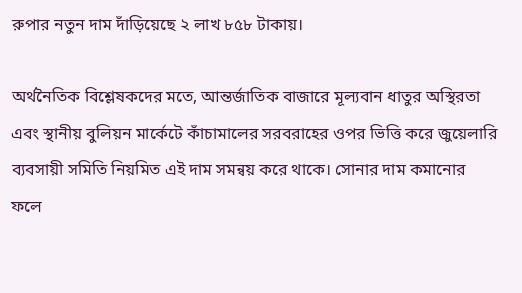রুপার নতুন দাম দাঁড়িয়েছে ২ লাখ ৮৫৮ টাকায়।

অর্থনৈতিক বিশ্লেষকদের মতে, আন্তর্জাতিক বাজারে মূল্যবান ধাতুর অস্থিরতা এবং স্থানীয় বুলিয়ন মার্কেটে কাঁচামালের সরবরাহের ওপর ভিত্তি করে জুয়েলারি ব্যবসায়ী সমিতি নিয়মিত এই দাম সমন্বয় করে থাকে। সোনার দাম কমানোর ফলে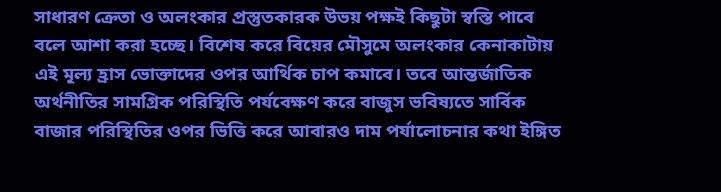সাধারণ ক্রেতা ও অলংকার প্রস্তুতকারক উভয় পক্ষই কিছুটা স্বস্তি পাবে বলে আশা করা হচ্ছে। বিশেষ করে বিয়ের মৌসুমে অলংকার কেনাকাটায় এই মূল্য হ্রাস ভোক্তাদের ওপর আর্থিক চাপ কমাবে। তবে আন্তর্জাতিক অর্থনীতির সামগ্রিক পরিস্থিতি পর্যবেক্ষণ করে বাজুস ভবিষ্যতে সার্বিক বাজার পরিস্থিতির ওপর ভিত্তি করে আবারও দাম পর্যালোচনার কথা ইঙ্গিত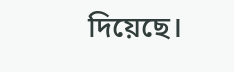দিয়েছে।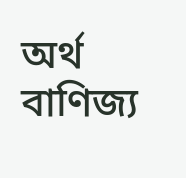অর্থ বাণিজ্য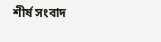শীর্ষ সংবাদ